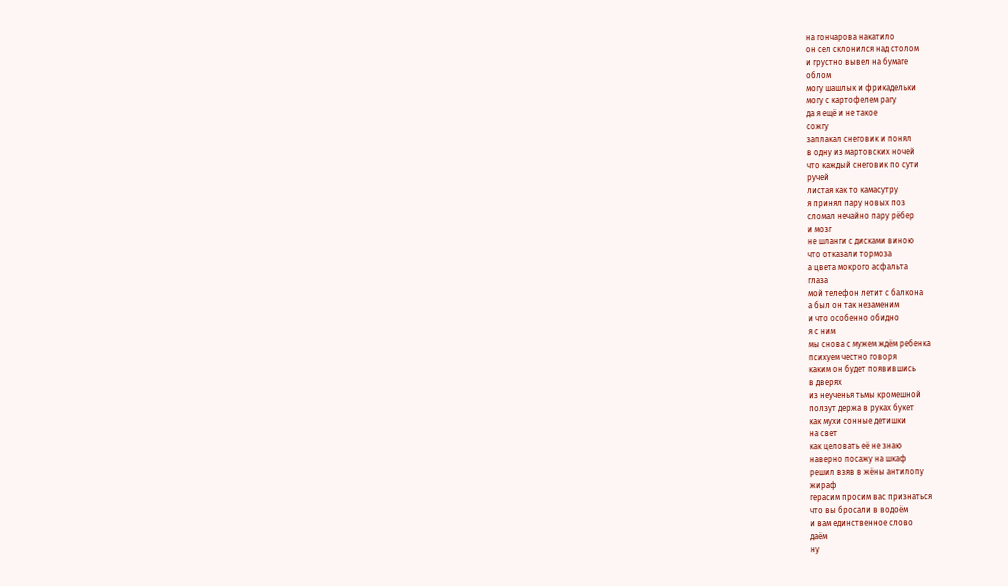на гончарова накатило
он сел склонился над столом
и грустно вывел на бумаге
облом
могу шашлык и фрикадельки
могу с картофелем рагу
да я ещё и не такое
сожгу
заплакал снеговик и понял
в одну из мартовских ночей
что каждый снеговик по сути
ручей
листая как то камасутру
я принял пару новых поз
сломал нечайно пару рёбер
и мозг
не шланги с дисками виною
что отказали тормоза
а цвета мокрого асфальта
глаза
мой телефон летит с балкона
а был он так незаменим
и что особенно обидно
я с ним
мы снова с мужем ждём ребенка
психуем честно говоря
каким он будет появившись
в дверях
из неученья тьмы кромешной
ползут держа в руках букет
как мухи сонные детишки
на свет
как целовать её не знаю
наверно посажу на шкаф
решил взяв в жёны антилопу
жираф
герасим просим вас признаться
что вы бросали в водоём
и вам единственное слово
даём
ну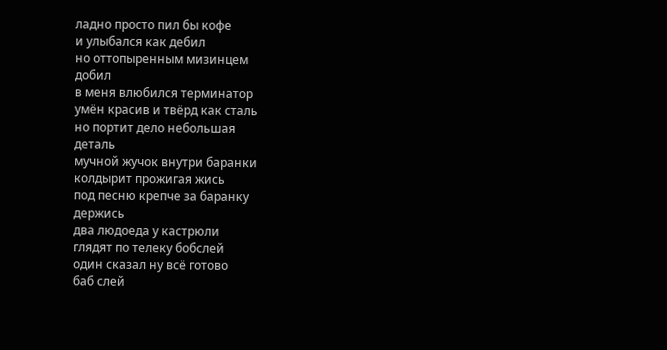ладно просто пил бы кофе
и улыбался как дебил
но оттопыренным мизинцем
добил
в меня влюбился терминатор
умён красив и твёрд как сталь
но портит дело небольшая
деталь
мучной жучок внутри баранки
колдырит прожигая жись
под песню крепче за баранку
держись
два людоеда у кастрюли
глядят по телеку бобслей
один сказал ну всё готово
баб слей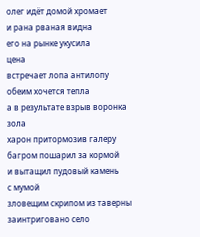олег идёт домой хромает
и рана рваная видна
его на рынке укусила
цена
встречает лопа антилопу
обеим хочется тепла
а в результате взрыв воронка
зола
харон притормозив галеру
багром пошарил за кормой
и вытащил пудовый камень
с мумой
зловещим скрипом из таверны
заинтриговано село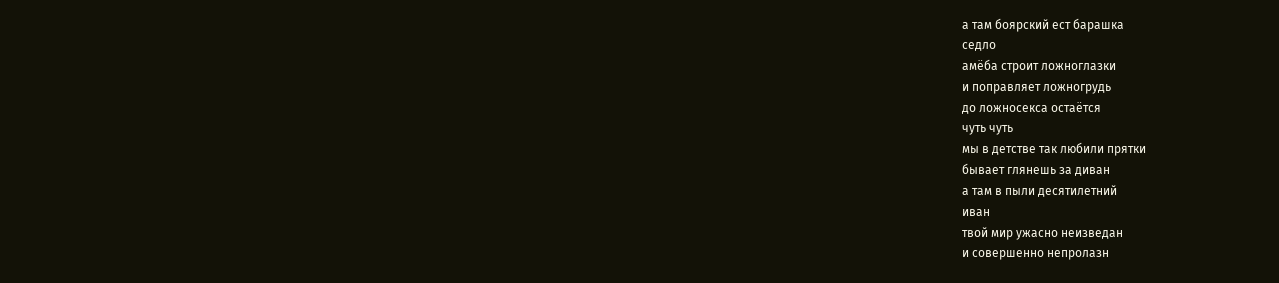а там боярский ест барашка
седло
амёба строит ложноглазки
и поправляет ложногрудь
до ложносекса остаётся
чуть чуть
мы в детстве так любили прятки
бывает глянешь за диван
а там в пыли десятилетний
иван
твой мир ужасно неизведан
и совершенно непролазн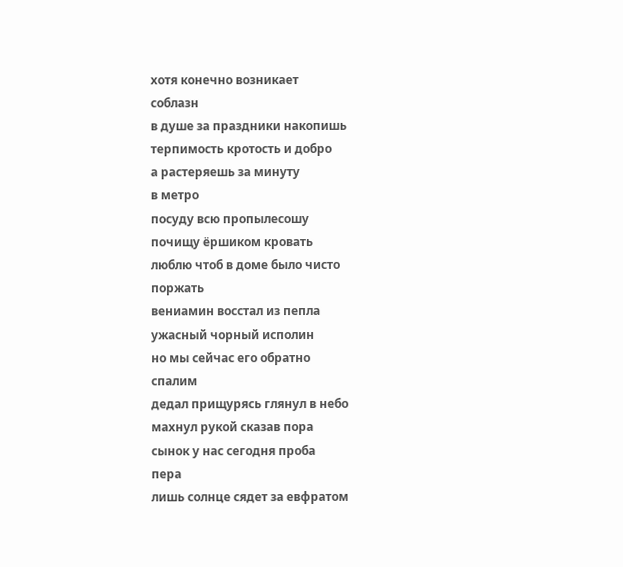хотя конечно возникает
соблазн
в душе за праздники накопишь
терпимость кротость и добро
а растеряешь за минуту
в метро
посуду всю пропылесошу
почищу ёршиком кровать
люблю чтоб в доме было чисто
поржать
вениамин восстал из пепла
ужасный чорный исполин
но мы сейчас его обратно
спалим
дедал прищурясь глянул в небо
махнул рукой сказав пора
сынок у нас сегодня проба
пера
лишь солнце сядет за евфратом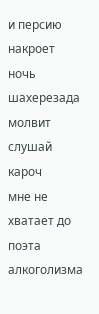и персию накроет ночь
шахерезада молвит слушай
кароч
мне не хватает до поэта
алкоголизма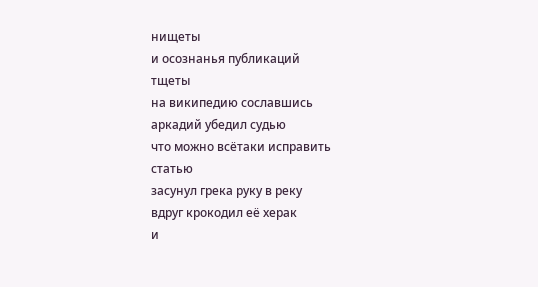нищеты
и осознанья публикаций
тщеты
на википедию сославшись
аркадий убедил судью
что можно всётаки исправить
статью
засунул грека руку в реку
вдруг крокодил её херак
и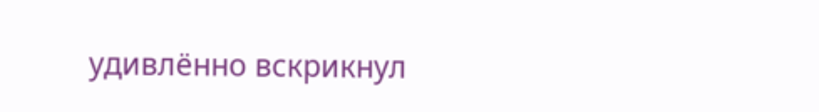удивлённо вскрикнул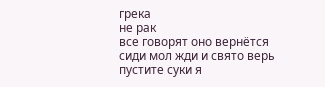грека
не рак
все говорят оно вернётся
сиди мол жди и свято верь
пустите суки я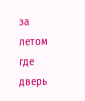за летом
где дверь